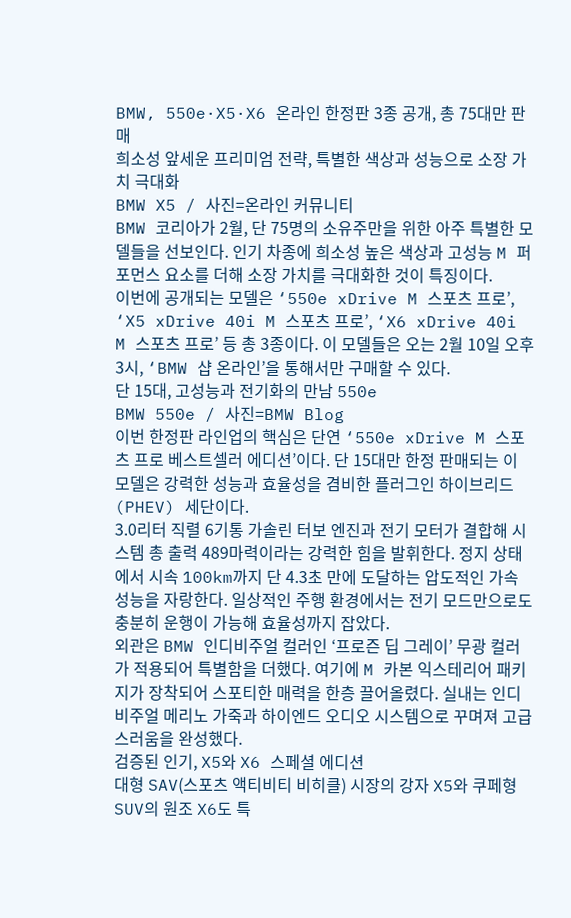BMW, 550e·X5·X6 온라인 한정판 3종 공개, 총 75대만 판매
희소성 앞세운 프리미엄 전략, 특별한 색상과 성능으로 소장 가치 극대화
BMW X5 / 사진=온라인 커뮤니티
BMW 코리아가 2월, 단 75명의 소유주만을 위한 아주 특별한 모델들을 선보인다. 인기 차종에 희소성 높은 색상과 고성능 M 퍼포먼스 요소를 더해 소장 가치를 극대화한 것이 특징이다.
이번에 공개되는 모델은 ‘550e xDrive M 스포츠 프로’, ‘X5 xDrive 40i M 스포츠 프로’, ‘X6 xDrive 40i M 스포츠 프로’ 등 총 3종이다. 이 모델들은 오는 2월 10일 오후 3시, ‘BMW 샵 온라인’을 통해서만 구매할 수 있다.
단 15대, 고성능과 전기화의 만남 550e
BMW 550e / 사진=BMW Blog
이번 한정판 라인업의 핵심은 단연 ‘550e xDrive M 스포츠 프로 베스트셀러 에디션’이다. 단 15대만 한정 판매되는 이 모델은 강력한 성능과 효율성을 겸비한 플러그인 하이브리드(PHEV) 세단이다.
3.0리터 직렬 6기통 가솔린 터보 엔진과 전기 모터가 결합해 시스템 총 출력 489마력이라는 강력한 힘을 발휘한다. 정지 상태에서 시속 100km까지 단 4.3초 만에 도달하는 압도적인 가속 성능을 자랑한다. 일상적인 주행 환경에서는 전기 모드만으로도 충분히 운행이 가능해 효율성까지 잡았다.
외관은 BMW 인디비주얼 컬러인 ‘프로즌 딥 그레이’ 무광 컬러가 적용되어 특별함을 더했다. 여기에 M 카본 익스테리어 패키지가 장착되어 스포티한 매력을 한층 끌어올렸다. 실내는 인디비주얼 메리노 가죽과 하이엔드 오디오 시스템으로 꾸며져 고급스러움을 완성했다.
검증된 인기, X5와 X6 스페셜 에디션
대형 SAV(스포츠 액티비티 비히클) 시장의 강자 X5와 쿠페형 SUV의 원조 X6도 특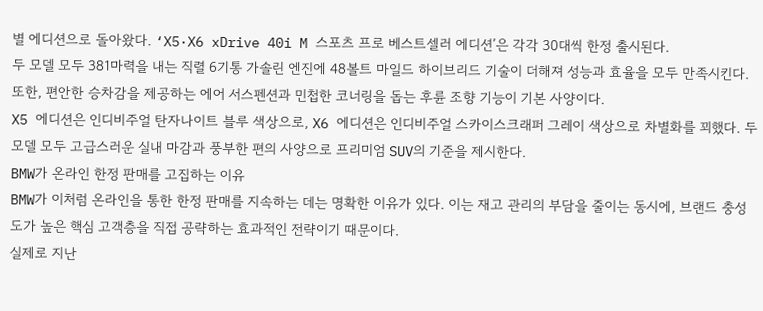별 에디션으로 돌아왔다. ‘X5·X6 xDrive 40i M 스포츠 프로 베스트셀러 에디션’은 각각 30대씩 한정 출시된다.
두 모델 모두 381마력을 내는 직렬 6기통 가솔린 엔진에 48볼트 마일드 하이브리드 기술이 더해져 성능과 효율을 모두 만족시킨다. 또한, 편안한 승차감을 제공하는 에어 서스펜션과 민첩한 코너링을 돕는 후륜 조향 기능이 기본 사양이다.
X5 에디션은 인디비주얼 탄자나이트 블루 색상으로, X6 에디션은 인디비주얼 스카이스크래퍼 그레이 색상으로 차별화를 꾀했다. 두 모델 모두 고급스러운 실내 마감과 풍부한 편의 사양으로 프리미엄 SUV의 기준을 제시한다.
BMW가 온라인 한정 판매를 고집하는 이유
BMW가 이처럼 온라인을 통한 한정 판매를 지속하는 데는 명확한 이유가 있다. 이는 재고 관리의 부담을 줄이는 동시에, 브랜드 충성도가 높은 핵심 고객층을 직접 공략하는 효과적인 전략이기 때문이다.
실제로 지난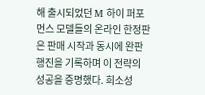해 출시되었던 M 하이 퍼포먼스 모델들의 온라인 한정판은 판매 시작과 동시에 완판 행진을 기록하며 이 전략의 성공을 증명했다. 희소성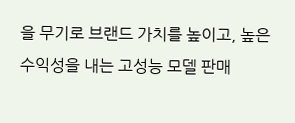을 무기로 브랜드 가치를 높이고, 높은 수익성을 내는 고성능 모델 판매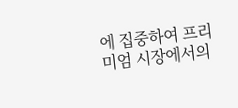에 집중하여 프리미엄 시장에서의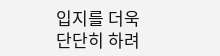입지를 더욱 단단히 하려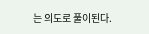는 의도로 풀이된다.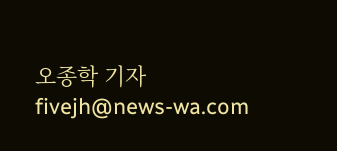오종학 기자 fivejh@news-wa.com